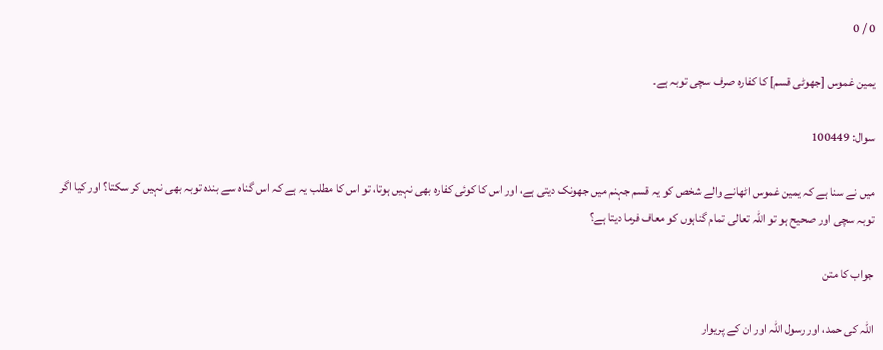0 / 0

یمین غموس [جھوٹی قسم] کا کفارہ صرف سچی توبہ ہے۔

سوال: 100449

میں نے سنا ہے کہ یمین غموس اٹھانے والے شخص کو یہ قسم جہنم میں جھونک دیتی ہے، اور اس کا کوئی کفارہ بھی نہیں ہوتا، تو اس کا مطلب یہ ہے کہ اس گناہ سے بندہ توبہ بھی نہیں کر سکتا؟ اور کیا اگر توبہ سچی اور صحیح ہو تو اللہ تعالی تمام گناہوں کو معاف فرما دیتا ہے؟

جواب کا متن

اللہ کی حمد، اور رسول اللہ اور ان کے پریوار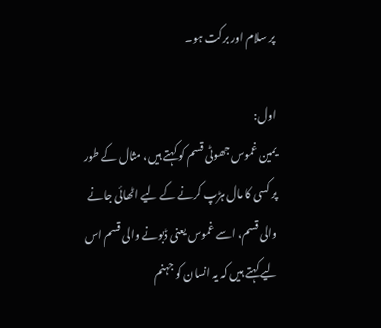پر سلام اور برکت ہو۔

اول:
یمین غموس جھوٹی قسم کو کہتے ہیں، مثال کے طور پر کسی کا مال ہڑپ کرنے کے لیے اٹھائی جانے والی قسم، اسے غموس یعنی ڈبونے والی قسم اس لیے کہتے ہیں کہ یہ انسان کو جہنم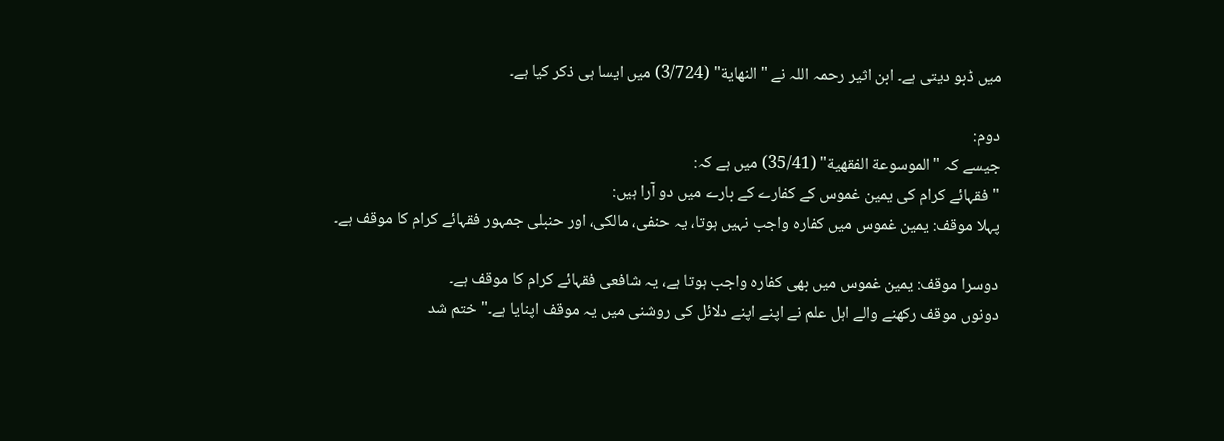میں ڈبو دیتی ہے۔ ابن اثیر رحمہ اللہ نے "النهاية" (3/724) میں ایسا ہی ذکر کیا ہے۔

دوم:
جیسے کہ "الموسوعة الفقهية" (35/41) میں ہے کہ:
"فقہائے کرام کی یمین غموس کے کفارے کے بارے میں دو آرا ہیں:
پہلا موقف: یمین غموس میں کفارہ واجب نہیں ہوتا، یہ حنفی، مالکی، اور حنبلی جمہور فقہائے کرام کا موقف ہے۔

دوسرا موقف: یمین غموس میں بھی کفارہ واجب ہوتا ہے، یہ شافعی فقہائے کرام کا موقف ہے۔
دونوں موقف رکھنے والے اہل علم نے اپنے اپنے دلائل کی روشنی میں یہ موقف اپنایا ہے۔" ختم شد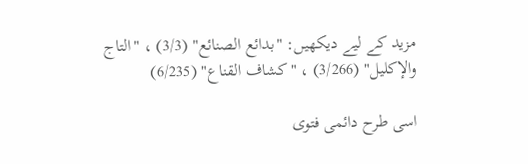مزید کے لیے دیکھیں: "بدائع الصنائع" (3/3) ، "التاج والإكليل" (3/266) ، "كشاف القناع" (6/235)

اسی طرح دائمی فتوی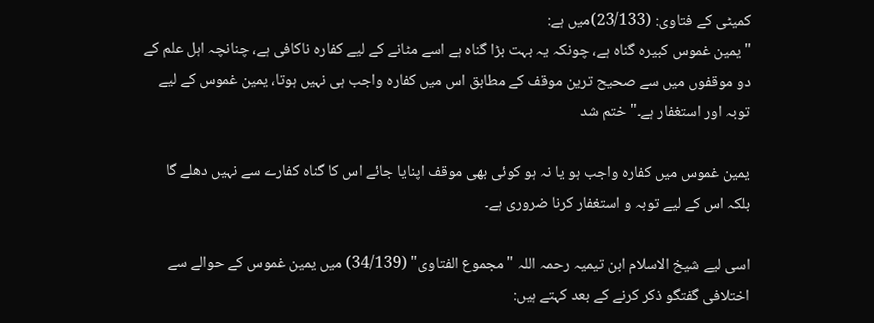کمیٹی کے فتاوی: (23/133)میں ہے:
"یمین غموس کبیرہ گناہ ہے، چونکہ یہ بہت بڑا گناہ ہے اسے مٹانے کے لیے کفارہ ناکافی ہے، چنانچہ اہل علم کے دو موقفوں میں سے صحیح ترین موقف کے مطابق اس میں کفارہ واجب ہی نہیں ہوتا، یمین غموس کے لیے توبہ اور استغفار ہے۔" ختم شد

یمین غموس میں کفارہ واجب ہو یا نہ ہو کوئی بھی موقف اپنایا جائے اس کا گناہ کفارے سے نہیں دھلے گا بلکہ اس کے لیے توبہ و استغفار کرنا ضروری ہے۔

اسی لیے شیخ الاسلام ابن تیمیہ رحمہ اللہ "مجموع الفتاوى" (34/139) میں یمین غموس کے حوالے سے اختلافی گفتگو ذکر کرنے کے بعد کہتے ہیں: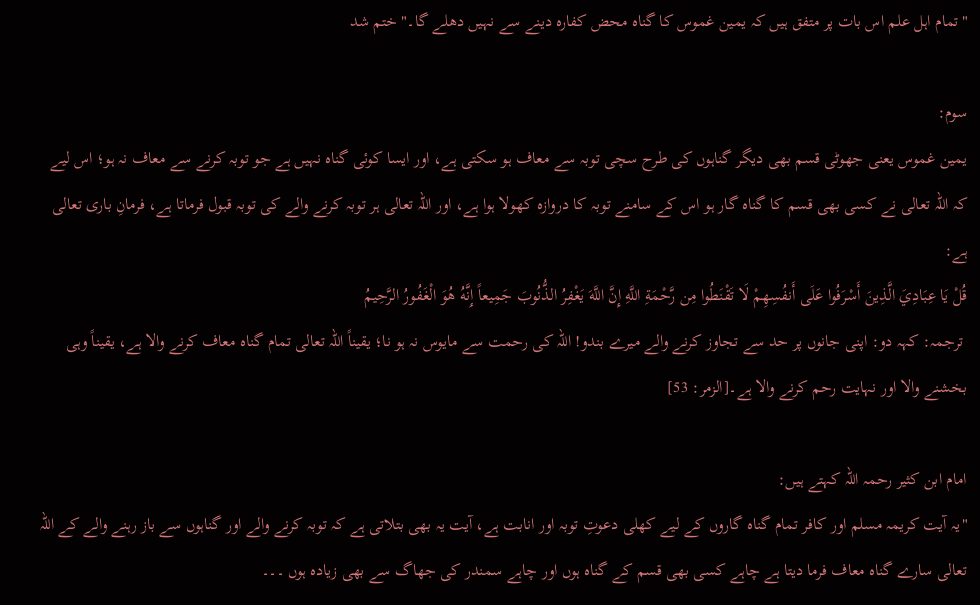"تمام اہل علم اس بات پر متفق ہیں کہ یمین غموس کا گناہ محض کفارہ دینے سے نہیں دھلے گا۔" ختم شد

سوم:
یمین غموس یعنی جھوٹی قسم بھی دیگر گناہوں کی طرح سچی توبہ سے معاف ہو سکتی ہے، اور ایسا کوئی گناہ نہیں ہے جو توبہ کرنے سے معاف نہ ہو؛ اس لیے کہ اللہ تعالی نے کسی بھی قسم کا گناہ گار ہو اس کے سامنے توبہ کا دروازہ کھولا ہوا ہے، اور اللہ تعالی ہر توبہ کرنے والے کی توبہ قبول فرماتا ہے، فرمانِ باری تعالی ہے:
قُلْ يَا عِبَادِيَ الَّذِينَ أَسْرَفُوا عَلَى أَنفُسِهِمْ لَا تَقْنَطُوا مِن رَّحْمَةِ اللَّهِ إِنَّ اللَّهَ يَغْفِرُ الذُّنُوبَ جَمِيعاً إِنَّهُ هُوَ الْغَفُورُ الرَّحِيمُ
 ترجمہ: کہہ دو: اپنی جانوں پر حد سے تجاوز کرنے والے میرے بندو! اللہ کی رحمت سے مایوس نہ ہو نا؛ یقیناً اللہ تعالی تمام گناہ معاف کرنے والا ہے، یقیناً وہی بخشنے والا اور نہایت رحم کرنے والا ہے۔[الزمر: 53]

امام ابن کثیر رحمہ اللہ کہتے ہیں:
"یہ آیت کریمہ مسلم اور کافر تمام گناہ گاروں کے لیے کھلی دعوتِ توبہ اور انابت ہے، آیت یہ بھی بتلاتی ہے کہ توبہ کرنے والے اور گناہوں سے باز رہنے والے کے اللہ تعالی سارے گناہ معاف فرما دیتا ہے چاہے کسی بھی قسم کے گناہ ہوں اور چاہے سمندر کی جھاگ سے بھی زیادہ ہوں ۔۔۔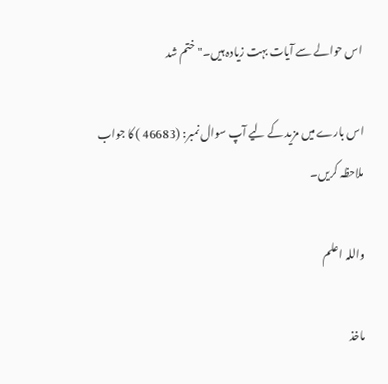اس حوالے سے آیات بہت زیادہ ہیں۔" ختم شد

اس بارے میں مزید کے لیے آپ سوال نمبر: (46683 ) کا جواب ملاحظہ کریں۔

واللہ اعلم

ماخذ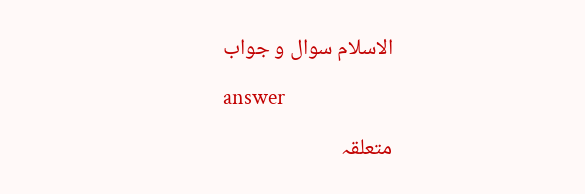الاسلام سوال و جواب

answer

متعلقہ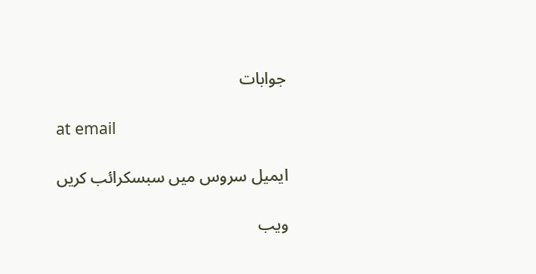جوابات

at email

ایمیل سروس میں سبسکرائب کریں

ویب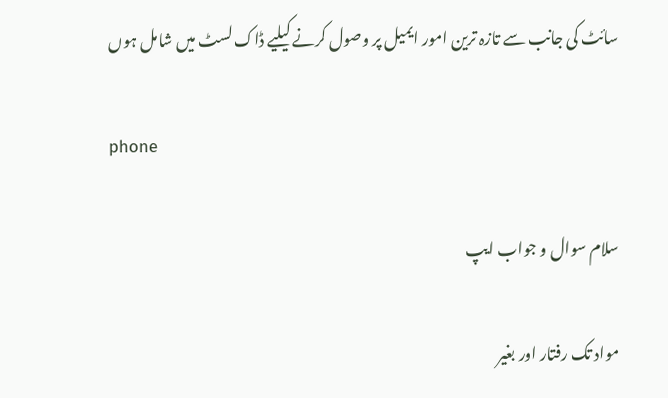سائٹ کی جانب سے تازہ ترین امور ایمیل پر وصول کرنے کیلیے ڈاک لسٹ میں شامل ہوں

phone

سلام سوال و جواب ایپ

مواد تک رفتار اور بغیر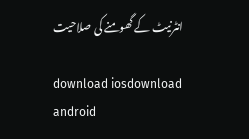انٹرنیٹ کے گھومنے کی صلاحیت

download iosdownload android